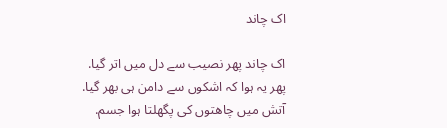اک چاند

اک چاند پھر نصیب سے دل میں اتر گیا.
پھر یہ ہوا کہ اشکوں سے دامن ہی بھر گیا.
آتش میں چاھتوں کی پگھلتا ہوا جسم.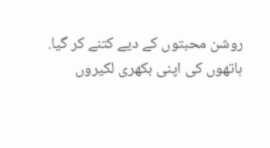روشن محبتوں کے دیے کتنے کر گیا.
ہاتھوں کی اپنی بکھری لکیروں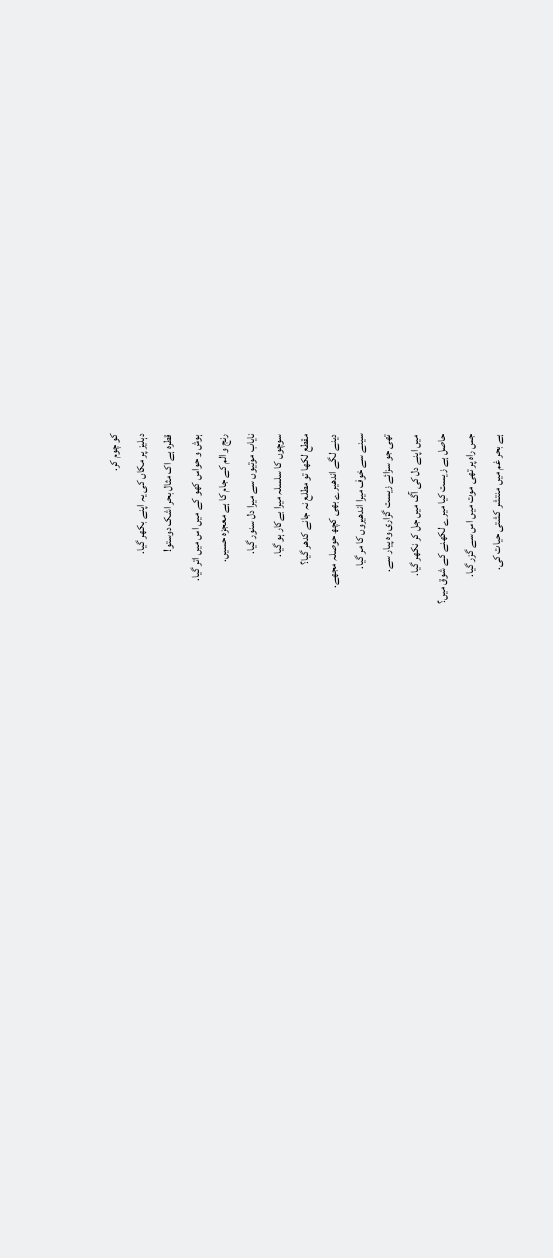کو چوم کر.
دہلیز پر مکاں کی یہ اپنے بکھر گیا.
قطرہ ہے اک مثال بحر اشک دوستو!
ہوش و حواس کھو کے میں اس میں اتر گیا.
رنج و الم کے جام کا ہے معجزہ حسیں.
نایاب موتیوں سے میرا دل سنور گیا.
سوچوں کا سلسلہ میرا بےکار ہو گیا.
مقطع لکھا تو مطلع نہ جانے کدھر گیا؟
دینے لگے اندھیرے بھی کچھ حوصلہ مجھے.
سینے سے خوف میرا اندھیروں کا مر گیا.
تھی جو سزائے زیست گزاری وہ پیار سے.
میں اپنے دل کی آگ میں جل کر نکھر گیا.
حاصل ہے زیست کیا میرے لکھنے کے شوق میں؟
جس راہ پر تھی موت میں اس سے گزر گیا.
ہے بحر غم میں منتشر کشتی حیات کی.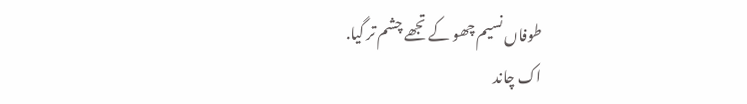طوفاں نسیم چھو کے تجھے چشم تر گیا.
اک چاند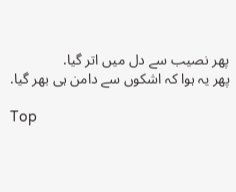پھر نصیب سے دل میں اتر گیا.
پھر یہ ہوا کہ اشکوں سے دامن ہی بھر گیا.

Top